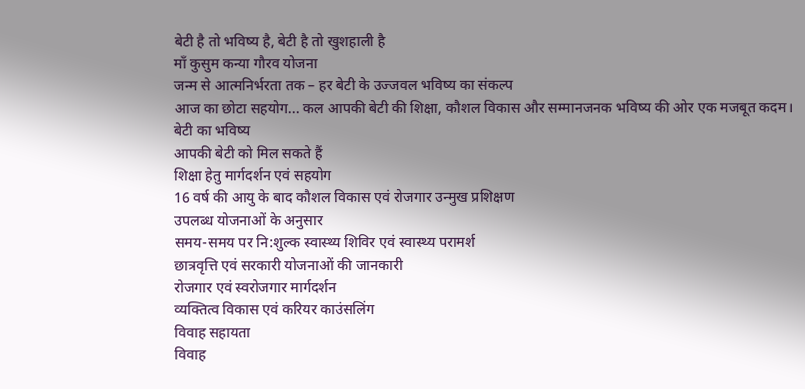बेटी है तो भविष्य है, बेटी है तो खुशहाली है
माँ कुसुम कन्या गौरव योजना
जन्म से आत्मनिर्भरता तक – हर बेटी के उज्जवल भविष्य का संकल्प
आज का छोटा सहयोग... कल आपकी बेटी की शिक्षा, कौशल विकास और सम्मानजनक भविष्य की ओर एक मजबूत कदम।
बेटी का भविष्य
आपकी बेटी को मिल सकते हैं
शिक्षा हेतु मार्गदर्शन एवं सहयोग
16 वर्ष की आयु के बाद कौशल विकास एवं रोजगार उन्मुख प्रशिक्षण
उपलब्ध योजनाओं के अनुसार
समय-समय पर नि:शुल्क स्वास्थ्य शिविर एवं स्वास्थ्य परामर्श
छात्रवृत्ति एवं सरकारी योजनाओं की जानकारी
रोजगार एवं स्वरोजगार मार्गदर्शन
व्यक्तित्व विकास एवं करियर काउंसलिंग
विवाह सहायता
विवाह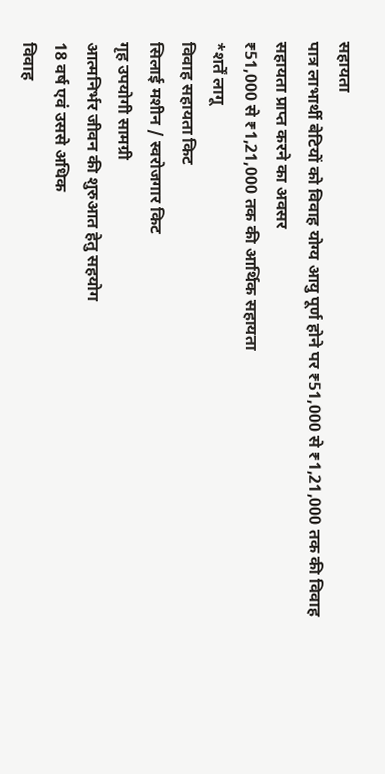सहायता
पात्र लाभार्थी बेटियों को विवाह योग्य आयु पूर्ण होने पर ₹51,000 से ₹1,21,000 तक की विवाह सहायता प्राप्त करने का अवसर
₹51,000 से ₹1,21,000 तक की आर्थिक सहायता
*शर्तें लागू
विवाह सहायता किट
सिलाई मशीन / स्वरोजगार किट
गृह उपयोगी सामग्री
आत्मनिर्भर जीवन की शुरुआत हेतु सहयोग
18 वर्ष एवं उससे अधिक
विवाह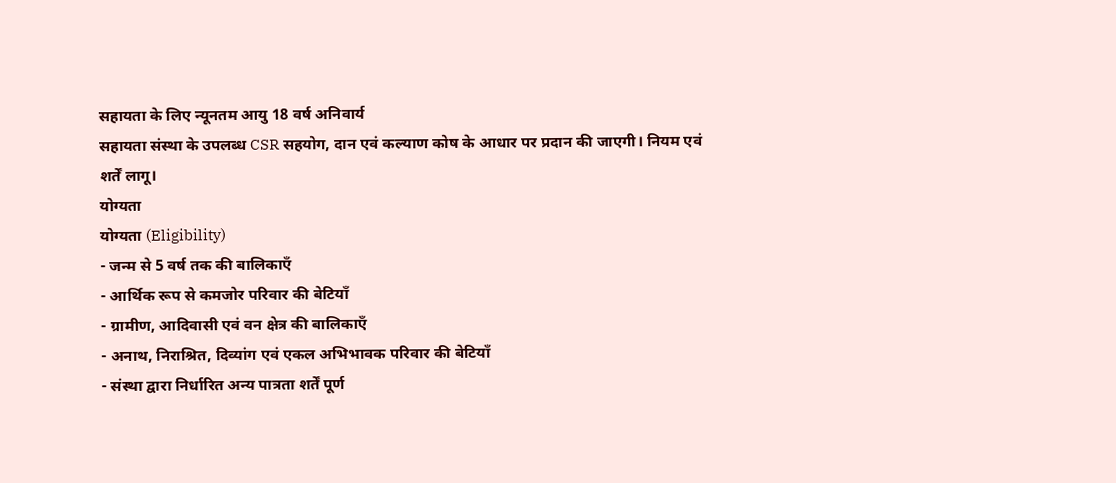सहायता के लिए न्यूनतम आयु 18 वर्ष अनिवार्य
सहायता संस्था के उपलब्ध CSR सहयोग, दान एवं कल्याण कोष के आधार पर प्रदान की जाएगी। नियम एवं शर्तें लागू।
योग्यता
योग्यता (Eligibility)
- जन्म से 5 वर्ष तक की बालिकाएँ
- आर्थिक रूप से कमजोर परिवार की बेटियाँ
- ग्रामीण, आदिवासी एवं वन क्षेत्र की बालिकाएँ
- अनाथ, निराश्रित, दिव्यांग एवं एकल अभिभावक परिवार की बेटियाँ
- संस्था द्वारा निर्धारित अन्य पात्रता शर्तें पूर्ण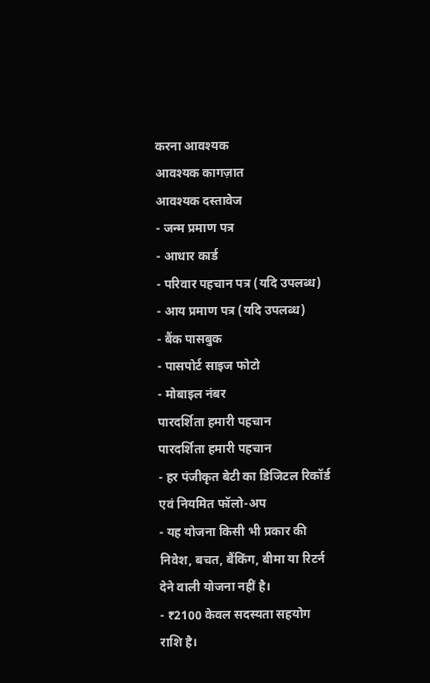करना आवश्यक
आवश्यक कागज़ात
आवश्यक दस्तावेज
- जन्म प्रमाण पत्र
- आधार कार्ड
- परिवार पहचान पत्र (यदि उपलब्ध)
- आय प्रमाण पत्र (यदि उपलब्ध)
- बैंक पासबुक
- पासपोर्ट साइज फोटो
- मोबाइल नंबर
पारदर्शिता हमारी पहचान
पारदर्शिता हमारी पहचान
- हर पंजीकृत बेटी का डिजिटल रिकॉर्ड एवं नियमित फॉलो-अप
- यह योजना किसी भी प्रकार की निवेश, बचत, बैंकिंग, बीमा या रिटर्न देने वाली योजना नहीं है।
- ₹2100 केवल सदस्यता सहयोग राशि है।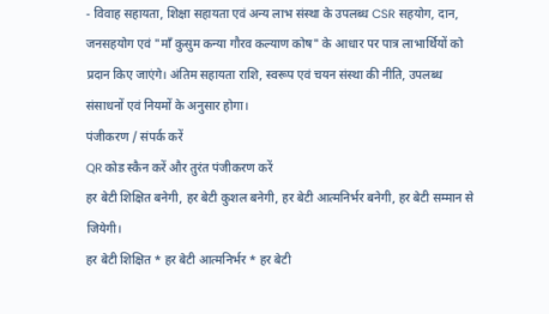- विवाह सहायता, शिक्षा सहायता एवं अन्य लाभ संस्था के उपलब्ध CSR सहयोग, दान, जनसहयोग एवं "माँ कुसुम कन्या गौरव कल्याण कोष" के आधार पर पात्र लाभार्थियों को प्रदान किए जाएंगे। अंतिम सहायता राशि, स्वरूप एवं चयन संस्था की नीति, उपलब्ध संसाधनों एवं नियमों के अनुसार होगा।
पंजीकरण / संपर्क करें
QR कोड स्कैन करें और तुरंत पंजीकरण करें
हर बेटी शिक्षित बनेगी, हर बेटी कुशल बनेगी, हर बेटी आत्मनिर्भर बनेगी, हर बेटी सम्मान से जियेगी।
हर बेटी शिक्षित * हर बेटी आत्मनिर्भर * हर बेटी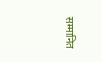सम्मानित